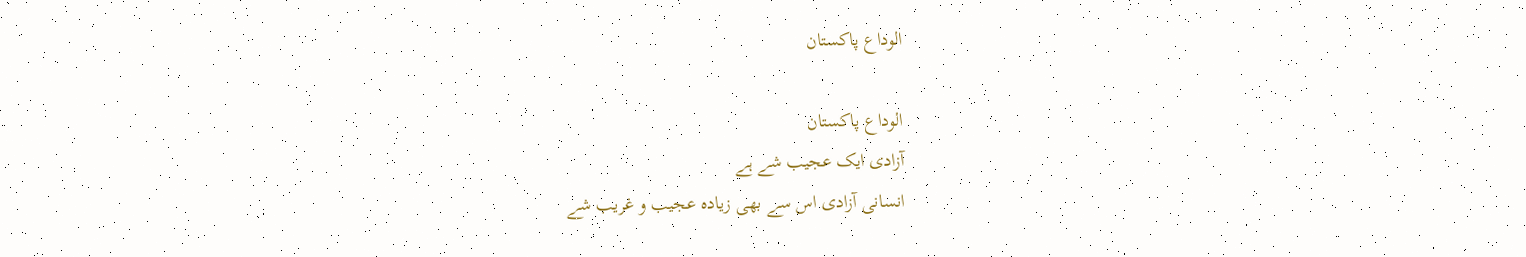الوداع پاکستان

الوداع پاکستان
آزادی ایک عجیب شے ہے
انسانی آزادی اس سے بھی زیادہ عجیب و غریب شے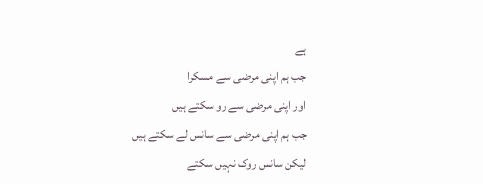ہے
جب ہم اپنی مرضی سے مسکرا
اور اپنی مرضی سے رو سکتے ہیں
جب ہم اپنی مرضی سے سانس لے سکتے ہیں
لیکن سانس روک نہیں سکتے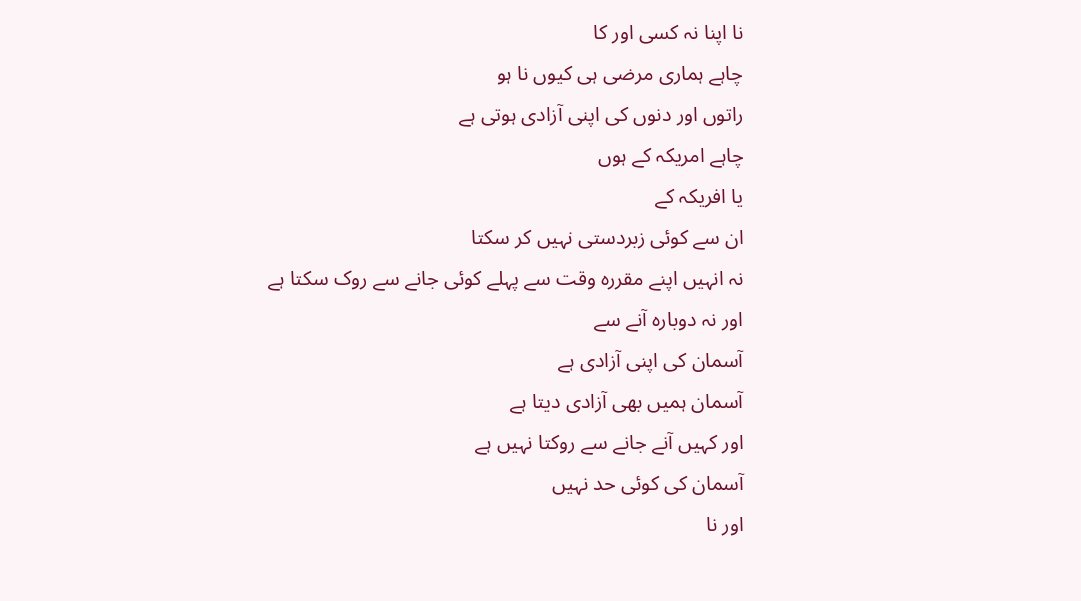نا اپنا نہ کسی اور کا
چاہے ہماری مرضی ہی کیوں نا ہو
راتوں اور دنوں کی اپنی آزادی ہوتی ہے
چاہے امریکہ کے ہوں
یا افریکہ کے
ان سے کوئی زبردستی نہیں کر سکتا
نہ انہیں اپنے مقررہ وقت سے پہلے کوئی جانے سے روک سکتا ہے
اور نہ دوبارہ آنے سے
آسمان کی اپنی آزادی ہے
آسمان ہمیں بھی آزادی دیتا ہے
اور کہیں آنے جانے سے روکتا نہیں ہے
آسمان کی کوئی حد نہیں
اور نا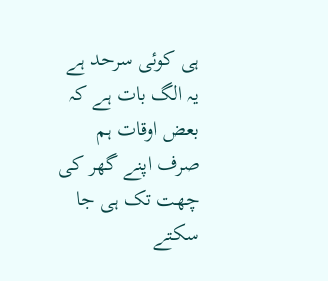ہی کوئی سرحد ہے
یہ الگ بات ہے کہ بعض اوقات ہم صرف اپنے گھر کی چھت تک ہی جا سکتے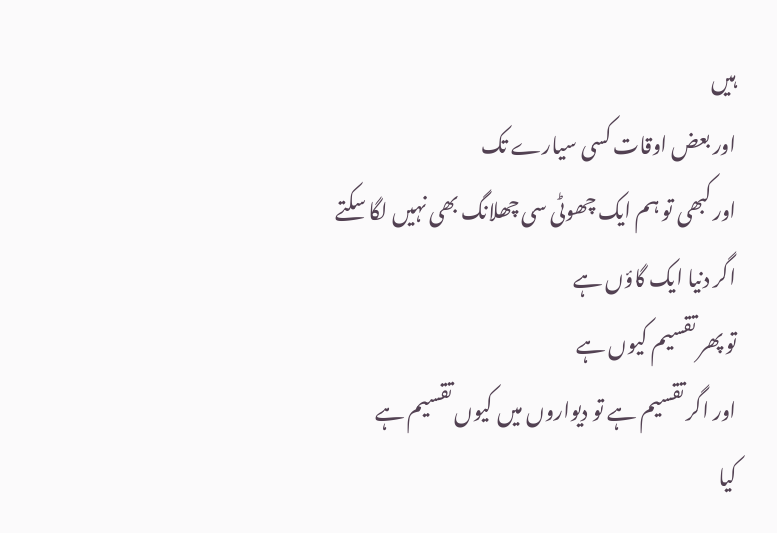ہیں
اور بعض اوقات کسی سیارے تک
اور کبھی تو ہم ایک چھوٹی سی چھلانگ بھی نہیں لگا سکتے
اگر دنیا ایک گاؤں ہے
تو پھر تقسیم کیوں ہے
اور اگر تقسیم ہے تو دیواروں میں کیوں تقسیم ہے
کیا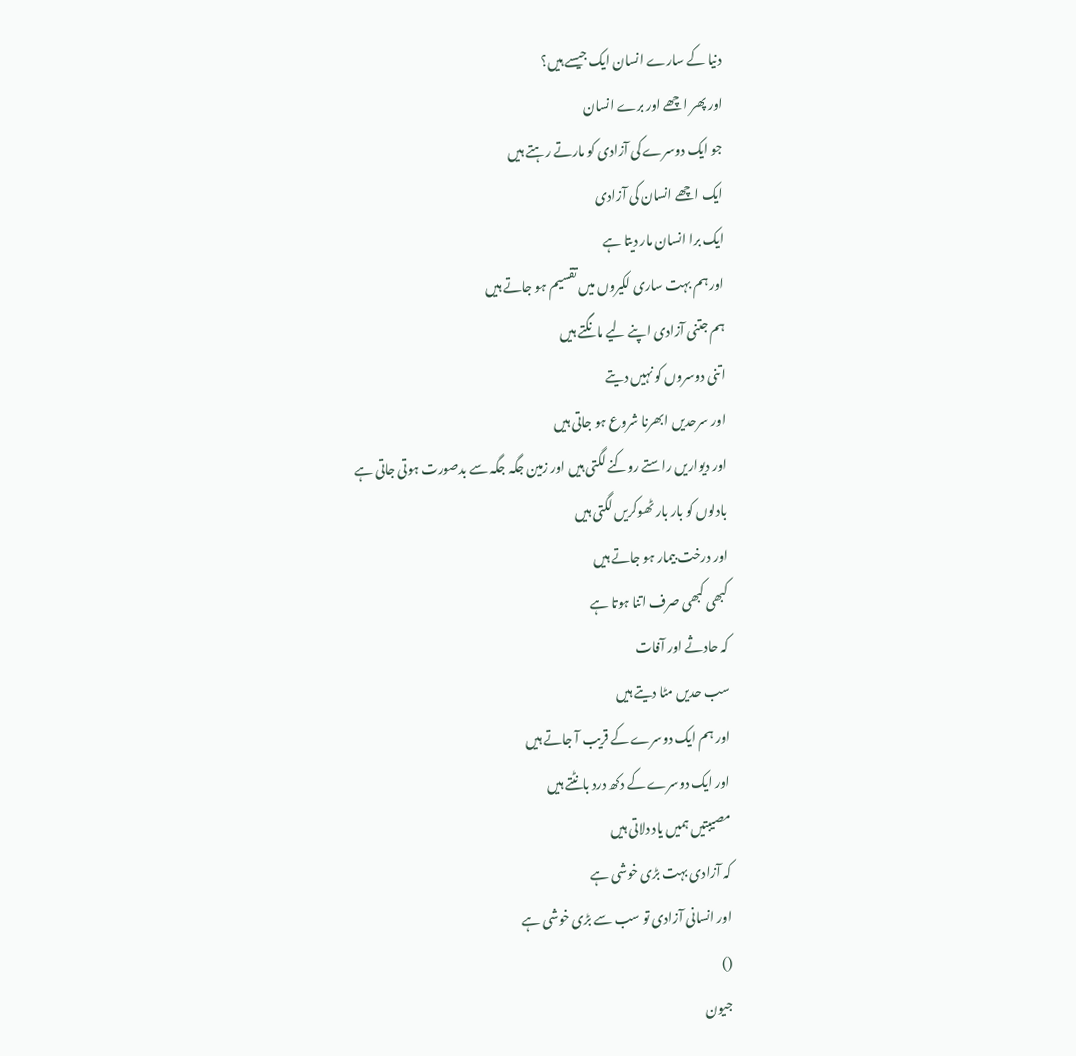دنیا کے سارے انسان ایک جیسے ہیں؟
اور پھر اچھے اور برے انسان
جو ایک دوسرے کی آزادی کو مارتے رہتے ہیں
ایک اچھے انسان کی آزادی
ایک برا انسان مار دیتا ہے
اور ہم بہت ساری لکیروں میں تقسیم ہو جاتے ہیں
ہم جتنی آزادی اپنے لیے مانگتے ہیں
اتنی دوسروں کو نہیں دیتے
اور سرحدیں ابھرنا شروع ہو جاتی ہیں
اور دیواریں راستے روکنے لگتی ہیں اور زمین جگہ جگہ سے بدصورت ہوتی جاتی ہے
بادلوں کو بار بار ٹھوکریں لگتی ہیں
اور درخت بیمار ہو جاتے ہیں
کبھی کبھی صرف اتنا ہوتا ہے
کہ حادثے اور آفات
سب حدیں مٹا دیتے ہیں
اور ہم ایک دوسرے کے قریب آ جاتے ہیں
اور ایک دوسرے کے دکھ درد بانٹتے ہیں
مصیبتیں ہمیں یاد دلاتی ہیں
کہ آزادی بہت بڑی خوشی ہے
اور انسانی آزادی تو سب سے بڑی خوشی ہے
()
جیون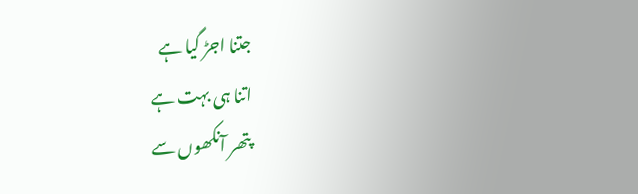جتنا اجڑ گیا ہے
اتنا ہی بہت ہے
پتھر آنکھوں سے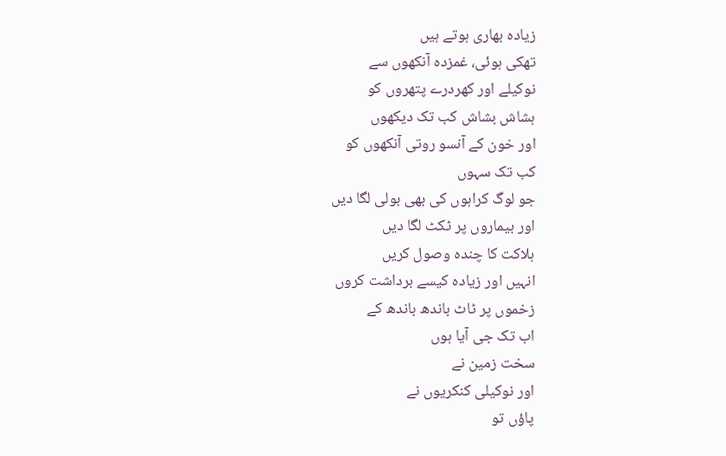زیادہ بھاری ہوتے ہیں
تھکی ہوئی، غمزدہ آنکھوں سے
نوکیلے اور کھردرے پتھروں کو
ہشاش بشاش کب تک دیکھوں
اور خون کے آنسو روتی آنکھوں کو
کب تک سہوں
جو لوگ کراہوں کی بھی بولی لگا دیں
اور بیماروں پر ٹکٹ لگا دیں
ہلاکت کا چندہ وصول کریں
انہیں اور زیادہ کیسے برداشت کروں
زخموں پر ٹاٹ باندھ باندھ کے
اب تک جی آیا ہوں
سخت زمین نے
اور نوکیلی کنکریوں نے
پاؤں تو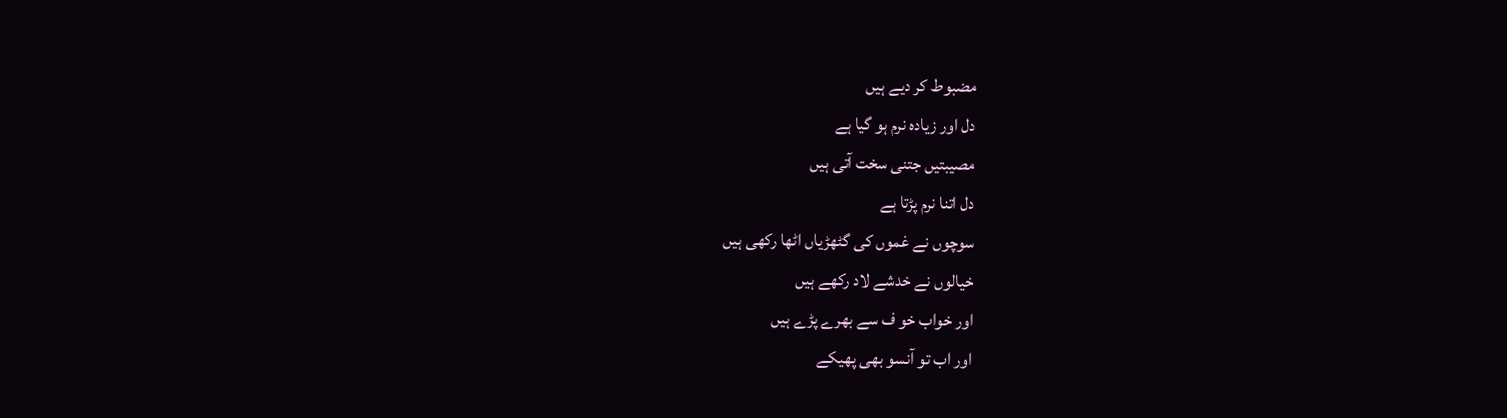مضبوط کر دیے ہیں
دل اور زیادہ نرم ہو گیا ہے
مصیبتیں جتنی سخت آتی ہیں
دل اتنا نرم پڑتا ہے
سوچوں نے غموں کی گٹھڑیاں اٹھا رکھی ہیں
خیالوں نے خدشے لاد رکھے ہیں
اور خواب خو ف سے بھرے پڑے ہیں
اور اب تو آنسو بھی پھیکے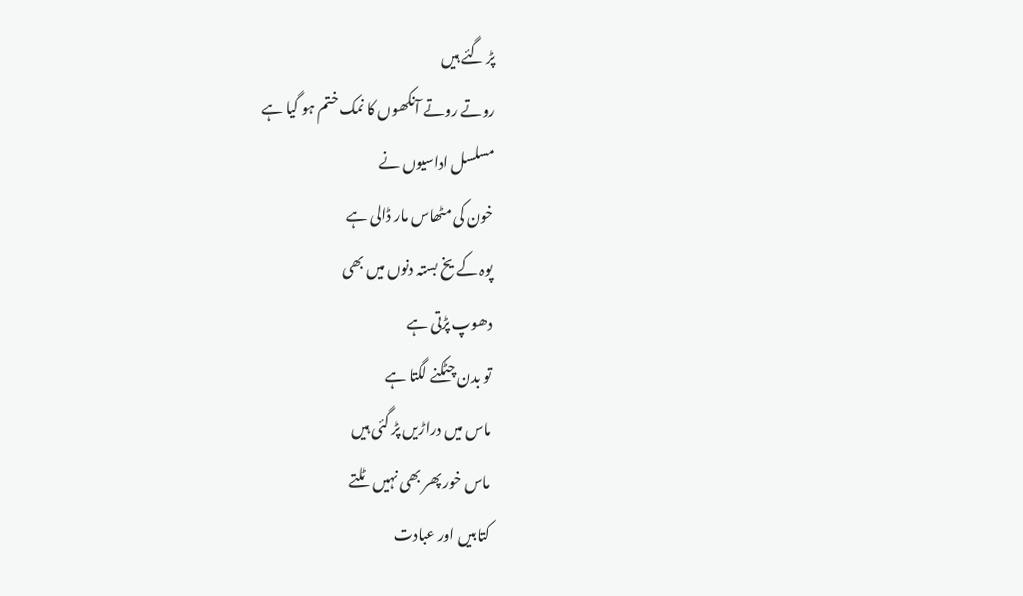پڑ گئے ہیں
روتے روتے آنکھوں کا نمک ختم ہو گیا ہے
مسلسل اداسیوں نے
خون کی مٹھاس مار ڈالی ہے
پوہ کے یخ بستہ دنوں میں بھی
دھوپ پڑتی ہے
تو بدن چٹکنے لگتا ہے
ماس میں دراڑیں پڑ گئی ہیں
ماس خور پھر بھی نہیں ٹلتے
کتابیں اور عبادت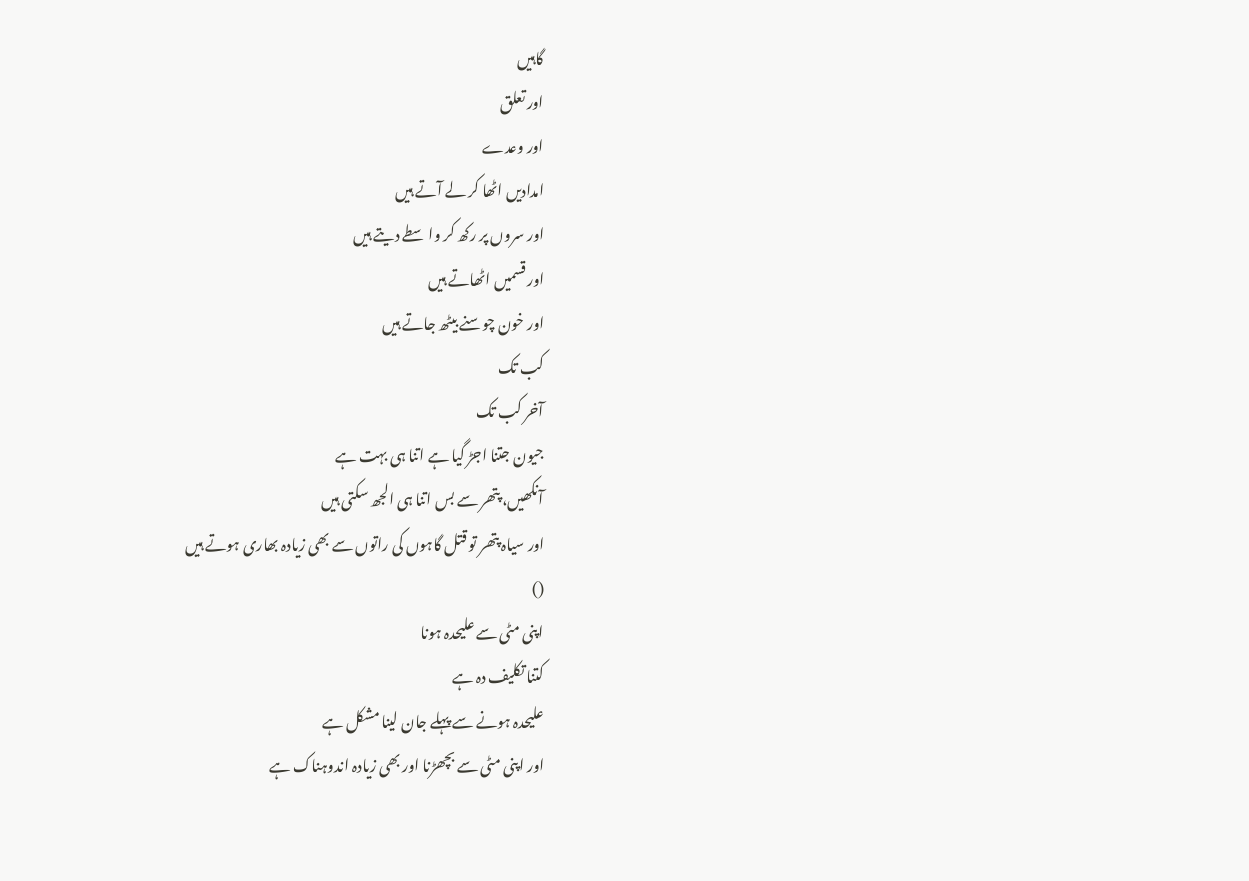گاہیں
اور تعلق
اور وعدے
امدادیں اٹھا کر لے آتے ہیں
اور سروں پر رکھ کر واسطے دیتے ہیں
اور قسمیں اٹھاتے ہیں
اور خون چوسنے بیٹھ جاتے ہیں
کب تک
آخر کب تک
جیون جتنا اجڑ گیا ہے اتنا ہی بہت ہے
آنکھیں، پتھر سے بس اتنا ہی الجھ سکتی ہیں
اور سیاہ پتھر تو قتل گاہوں کی راتوں سے بھی زیادہ بھاری ہوتے ہیں
()
اپنی مٹی سے علیحدہ ہونا
کتنا تکلیف دہ ہے
علیحدہ ہونے سے پہلے جان لینا مشکل ہے
اور اپنی مٹی سے بچھڑنا اور بھی زیادہ اندوہناک ہے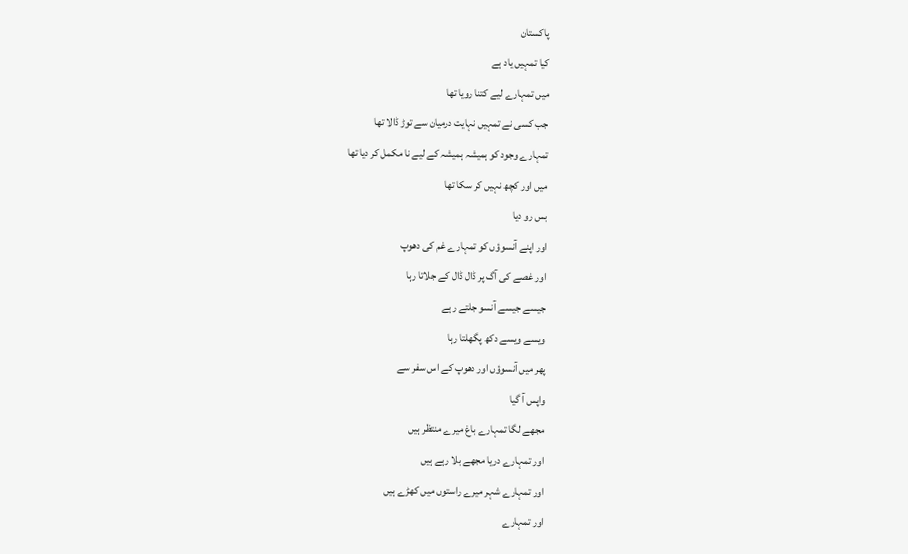پاکستان
کیا تمہیں یاد ہے
میں تمہارے لیے کتنا رویا تھا
جب کسی نے تمہیں نہایت درمیان سے توڑ ڈالا تھا
تمہارے وجود کو ہمیشہ ہمیشہ کے لیے نا مکمل کر دیا تھا
میں اور کچھ نہیں کر سکا تھا
بس رو دیا
اور اپنے آنسوؤں کو تمہارے غم کی دھوپ
اور غصے کی آگ پر ڈال ڈال کے جلاتا رہا
جیسے جیسے آنسو جلتے رہے
ویسے ویسے دکھ پگھلتا رہا
پھر میں آنسوؤں اور دھوپ کے اس سفر سے
واپس آ گیا
مجھے لگا تمہارے باغ میرے منتظر ہیں
اور تمہارے دریا مجھے بلا رہے ہیں
اور تمہارے شہر میرے راستوں میں کھڑے ہیں
اور تمہارے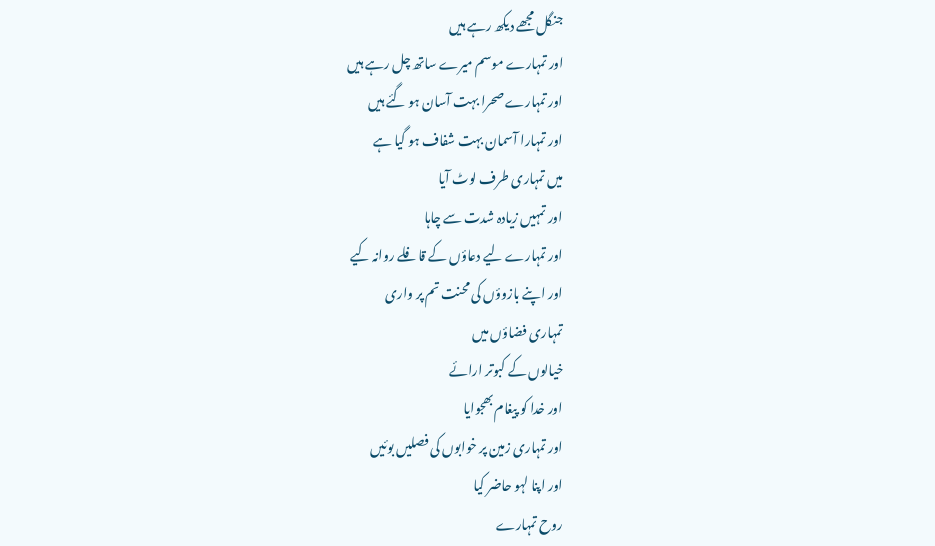جنگل مجھے دیکھ رہے ہیں
اور تمہارے موسم میرے ساتھ چل رہے ہیں
اور تمہارے صحرا بہت آسان ہو گئے ہیں
اور تمہارا آسمان بہت شفاف ہو گیا ہے
میں تمہاری طرف لوٹ آیا
اور تمہیں زیادہ شدت سے چاہا
اور تمہارے لیے دعاؤں کے قافلے روانہ کیے
اور اپنے بازوؤں کی محنت تم پر واری
تمہاری فضاؤں میں
خیالوں کے کبوتر ارائے
اور خدا کو پیغام بھجوایا
اور تمہاری زمین پر خوابوں کی فصلیں بوئیں
اور اپنا لہو حاضر کیا
روح تمہارے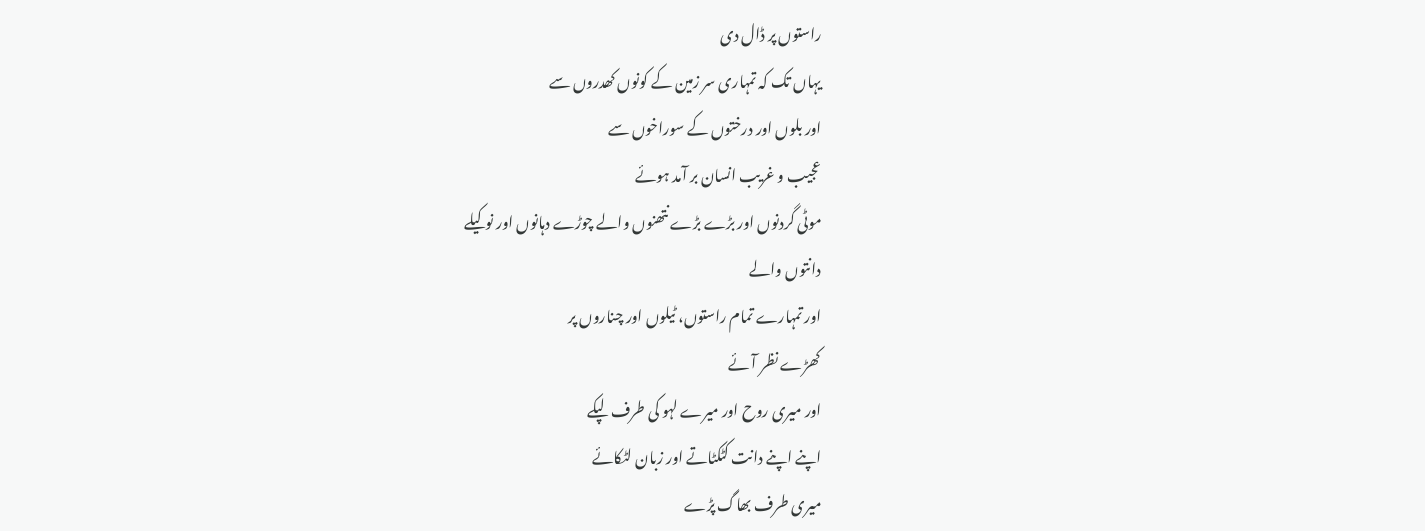راستوں پر ڈال دی
یہاں تک کہ تمہاری سر زمین کے کونوں کھدروں سے
اور بلوں اور درختوں کے سوراخوں سے
عجیب و غریب انسان بر آمد ہوئے
موٹی گردنوں اور بڑے بڑے نتھنوں والے چوڑے دہانوں اور نوکیلے
دانتوں والے
اور تمہارے تمام راستوں، ٹیلوں اور چناروں پر
کھڑے نظر آئے
اور میری روح اور میرے لہو کی طرف لپکے
اپنے اپنے دانت کٹکٹاتے اور زبان لٹکائے
میری طرف بھاگ پڑے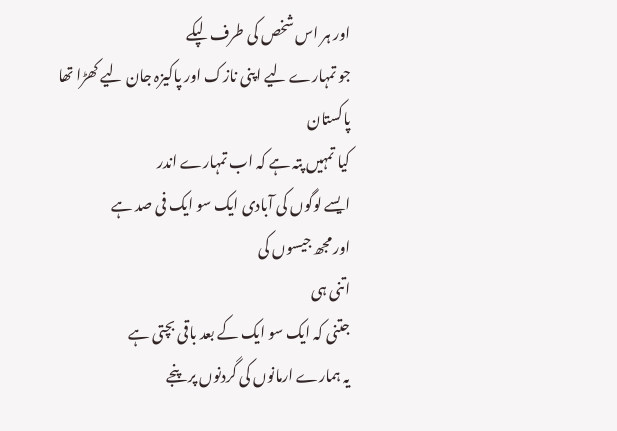اور ہر اس شخص کی طرف لپکے
جو تمہارے لیے اپنی نازک اور پاکیزہ جان لیے کھڑا تھا
پاکستان
کیا تمہیں پتہ ہے کہ اب تمہارے اندر
ایسے لوگوں کی آبادی ایک سو ایک فی صد ہے
اور مجھ جیسوں کی
اتنی ہی
جتنی کہ ایک سو ایک کے بعد باقی بچتی ہے
یہ ہمارے ارمانوں کی گردنوں پر پنجے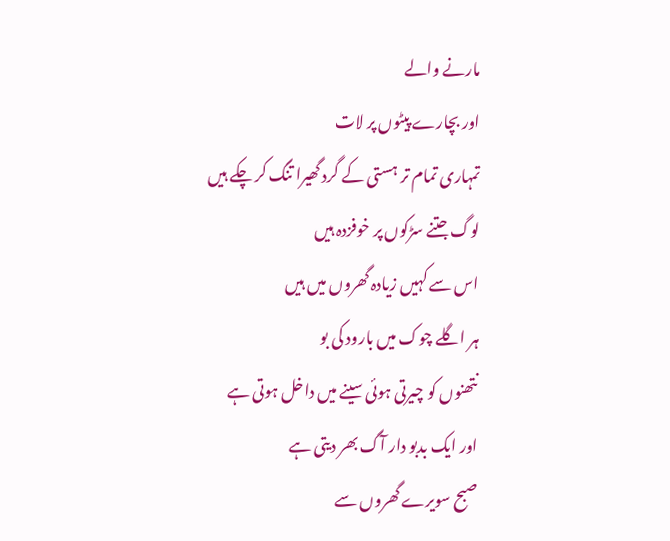مارنے والے
اور بچارے پیٹوں پر لات
تمہاری تمام تر ہستی کے گرد گھیرا تنگ کر چکے ہیں
لوگ جتنے سڑکوں پر خوفزدہ ہیں
اس سے کہیں زیادہ گھروں میں ہیں
ہر اگلے چوک میں بارود کی بو
نتھنوں کو چیرتی ہوئی سینے میں داخل ہوتی ہے
اور ایک بدبو دار آگ بھر دیتی ہے
صبح سویرے گھروں سے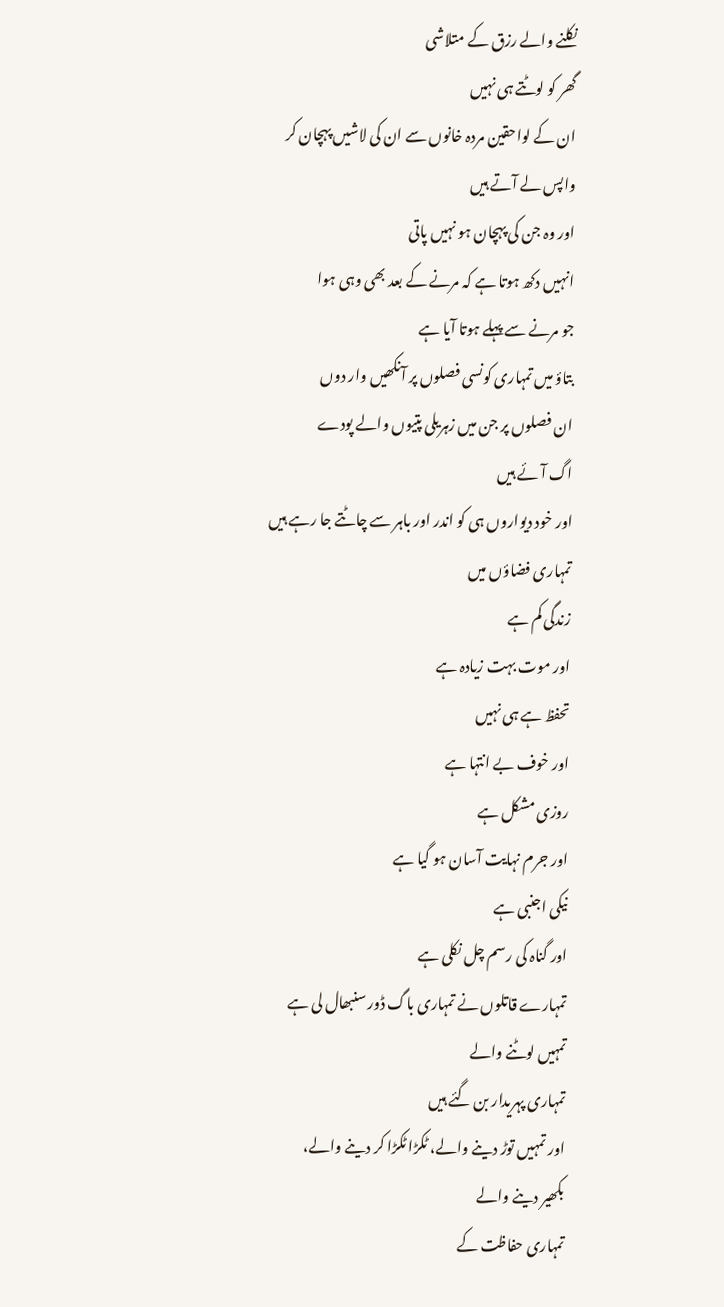نکلنے والے رزق کے متلاشی
گھر کو لوٹتے ہی نہیں
ان کے لواحقین مردہ خانوں سے ان کی لاشیں پہچان کر
واپس لے آتے ہیں
اور وہ جن کی پہچان ہو نہیں پاتی
انہیں دکھ ہوتا ہے کہ مرنے کے بعد بھی وہی ہوا
جو مرنے سے پہلے ہوتا آیا ہے
بتاؤ میں تمہاری کونسی فصلوں پر آنکھیں وار دوں
ان فصلوں پر جن میں زہریلی پتیوں والے پودے
اگ آئے ہیں
اور خود دیواروں ہی کو اندر اور باہر سے چاٹتے جا رہے ہیں
تمہاری فضاؤں میں
زندگی کم ہے
اور موت بہت زیادہ ہے
تحفظ ہے ہی نہیں
اور خوف بے انتہا ہے
روزی مشکل ہے
اور جرم نہایت آسان ہو گیا ہے
نیکی اجنبی ہے
اور گناہ کی رسم چل نکلی ہے
تمہارے قاتلوں نے تمہاری باگ ڈور سنبھال لی ہے
تمہیں لوٹنے والے
تمہاری پہریدار بن گئے ہیں
اور تمہیں توڑ دینے والے، ٹکڑا ٹکڑا کر دینے والے،
بکھیر دینے والے
تمہاری حفاظت کے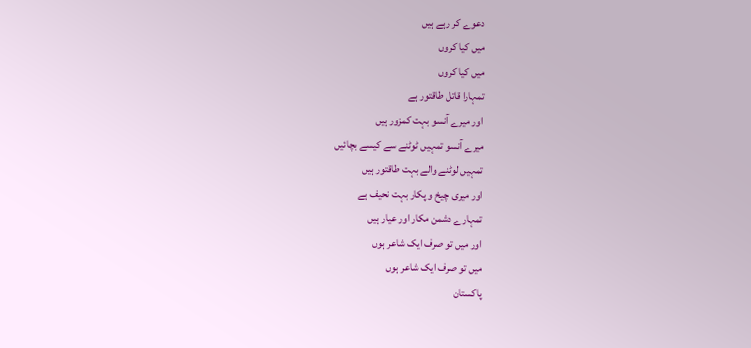دعوے کر رہے ہیں
میں کیا کروں
میں کیا کروں
تمہارا قاتل طاقتور ہے
اور میرے آنسو بہت کمزور ہیں
میرے آنسو تمہیں ٹوٹنے سے کیسے بچائیں
تمہیں لوٹنے والے بہت طاقتور ہیں
اور میری چیخ و پکار بہت نحیف ہے
تمہارے دشمن مکار اور عیار ہیں
اور میں تو صرف ایک شاعر ہوں
میں تو صرف ایک شاعر ہوں
پاکستان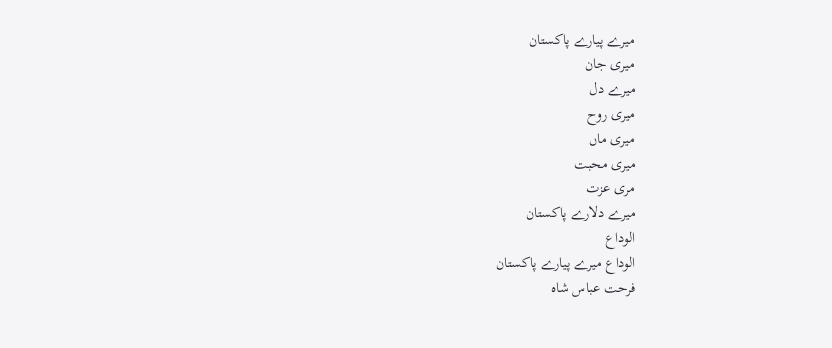میرے پیارے پاکستان
میری جان
میرے دل
میری روح
میری ماں
میری محبت
مری عزت
میرے دلارے پاکستان
الوداع
الوداع میرے پیارے پاکستان
فرحت عباس شاہ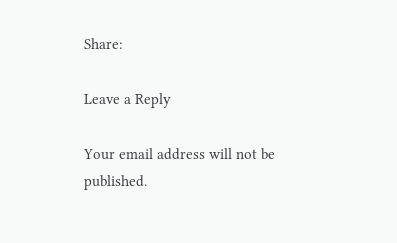Share:

Leave a Reply

Your email address will not be published.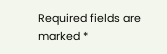Required fields are marked *